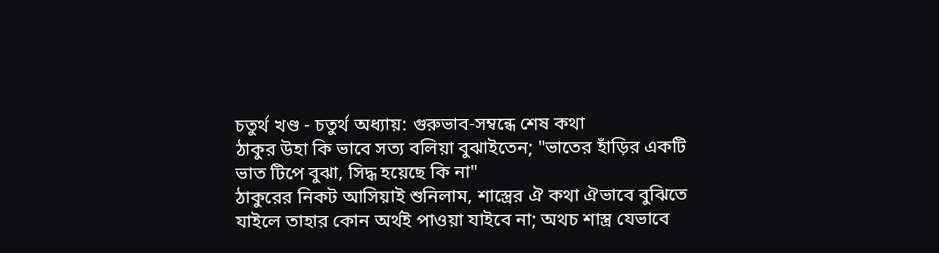চতুর্থ খণ্ড - চতুর্থ অধ্যায়: গুরুভাব-সম্বন্ধে শেষ কথা
ঠাকুর উহা কি ভাবে সত্য বলিয়া বুঝাইতেন; "ভাতের হাঁড়ির একটি ভাত টিপে বুঝা, সিদ্ধ হয়েছে কি না"
ঠাকুরের নিকট আসিয়াই শুনিলাম, শাস্ত্রের ঐ কথা ঐভাবে বুঝিতে যাইলে তাহার কোন অর্থই পাওয়া যাইবে না; অথচ শাস্ত্র যেভাবে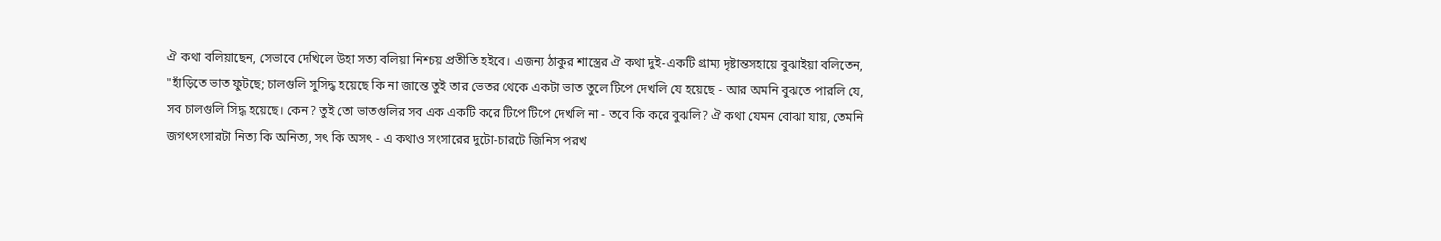ঐ কথা বলিয়াছেন, সেভাবে দেখিলে উহা সত্য বলিয়া নিশ্চয় প্রতীতি হইবে। এজন্য ঠাকুর শাস্ত্রের ঐ কথা দুই-একটি গ্রাম্য দৃষ্টান্তসহায়ে বুঝাইয়া বলিতেন, "হাঁড়িতে ভাত ফুটছে; চালগুলি সুসিদ্ধ হয়েছে কি না জান্তে তুই তার ভেতর থেকে একটা ভাত তুলে টিপে দেখলি যে হয়েছে - আর অমনি বুঝতে পারলি যে, সব চালগুলি সিদ্ধ হয়েছে। কেন? তুই তো ভাতগুলির সব এক একটি করে টিপে টিপে দেখলি না - তবে কি করে বুঝলি? ঐ কথা যেমন বোঝা যায়, তেমনি জগৎসংসারটা নিত্য কি অনিত্য, সৎ কি অসৎ - এ কথাও সংসারের দুটো-চারটে জিনিস পরখ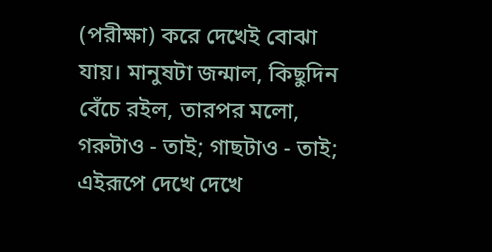(পরীক্ষা) করে দেখেই বোঝা যায়। মানুষটা জন্মাল, কিছুদিন বেঁচে রইল, তারপর মলো, গরুটাও - তাই; গাছটাও - তাই; এইরূপে দেখে দেখে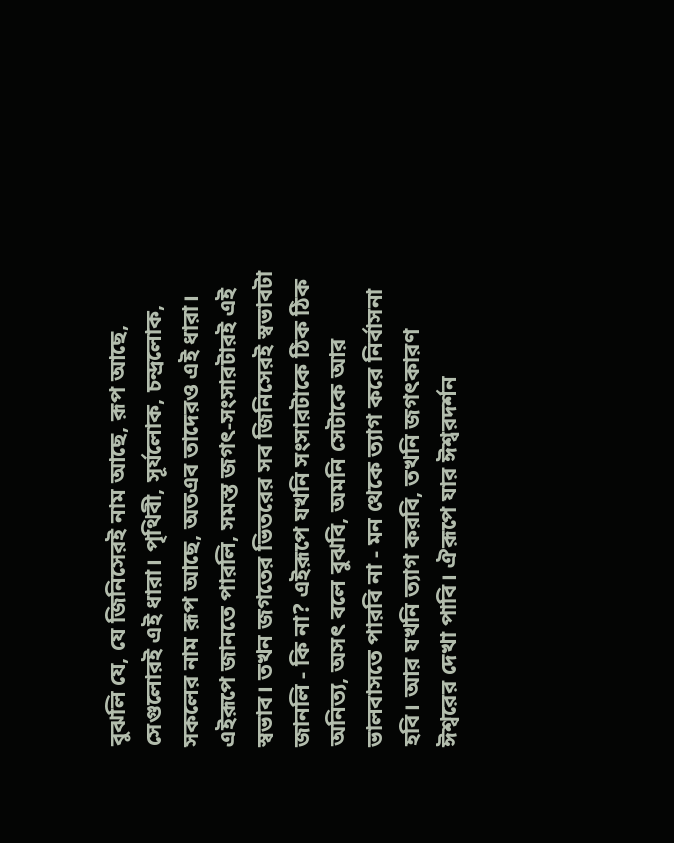বুঝলি যে, যে জিনিসেরই নাম আছে, রূপ আছে, সেগুলোরই এই ধারা। পৃথিবী, সূর্যলোক, চন্দ্রলোক, সকলের নাম রূপ আছে, অতএব তাদেরও এই ধারা। এইরূপে জানতে পারলি, সমস্ত জগৎ-সংসারটারই এই স্বভাব। তখন জগতের ভিতরের সব জিনিসেরই স্বভাবটা জানলি - কি না? এইরূপে যখনি সংসারটাকে ঠিক ঠিক অনিত্য, অসৎ বলে বুঝবি, অমনি সেটাকে আর ভালবাসতে পারবি না - মন থেকে ত্যাগ করে নির্বাসনা হবি। আর যখনি ত্যাগ করবি, তখনি জগৎকারণ ঈশ্বরের দেখা পাবি। ঐরূপে যার ঈশ্বরদর্শন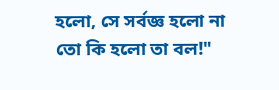হলো, সে সর্বজ্ঞ হলো না তো কি হলো তা বল!"